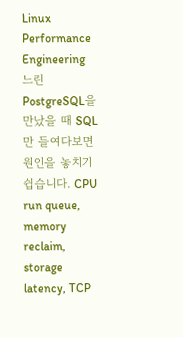Linux Performance Engineering
느린 PostgreSQL을 만났을 때 SQL만 들여다보면 원인을 놓치기 쉽습니다. CPU run queue, memory reclaim, storage latency, TCP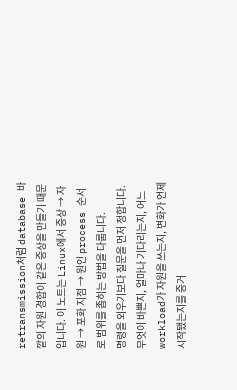retransmission처럼 database 바깥의 자원 경합이 같은 증상을 만들기 때문입니다. 이 노트는 Linux에서 증상 → 자원 → 포화 지점 → 원인 process 순서로 범위를 좁히는 방법을 다룹니다.
명령을 외우기보다 질문을 먼저 정합니다. 무엇이 바쁜지, 얼마나 기다리는지, 어느 workload가 자원을 쓰는지, 변화가 언제 시작됐는지를 증거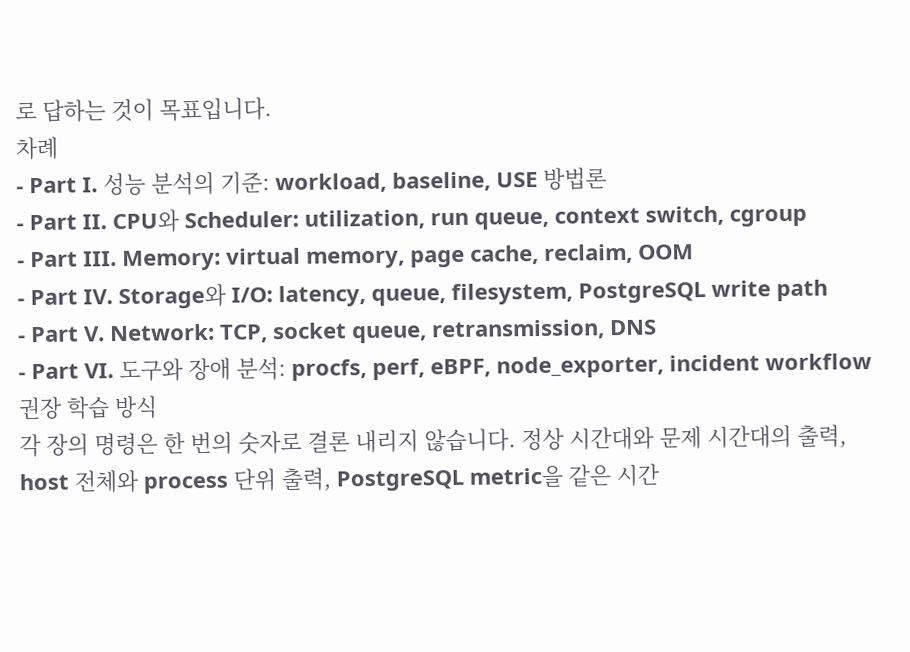로 답하는 것이 목표입니다.
차례
- Part I. 성능 분석의 기준: workload, baseline, USE 방법론
- Part II. CPU와 Scheduler: utilization, run queue, context switch, cgroup
- Part III. Memory: virtual memory, page cache, reclaim, OOM
- Part IV. Storage와 I/O: latency, queue, filesystem, PostgreSQL write path
- Part V. Network: TCP, socket queue, retransmission, DNS
- Part VI. 도구와 장애 분석: procfs, perf, eBPF, node_exporter, incident workflow
권장 학습 방식
각 장의 명령은 한 번의 숫자로 결론 내리지 않습니다. 정상 시간대와 문제 시간대의 출력, host 전체와 process 단위 출력, PostgreSQL metric을 같은 시간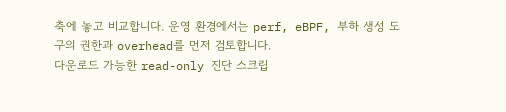축에 놓고 비교합니다. 운영 환경에서는 perf, eBPF, 부하 생성 도구의 권한과 overhead를 먼저 검토합니다.
다운로드 가능한 read-only 진단 스크립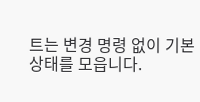트는 변경 명령 없이 기본 상태를 모읍니다.